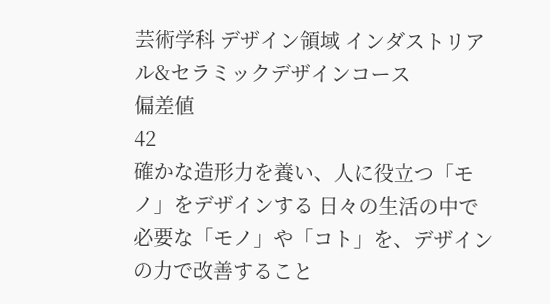芸術学科 デザイン領域 インダストリアル&セラミックデザインコース
偏差値
42
確かな造形力を養い、人に役立つ「モノ」をデザインする 日々の生活の中で必要な「モノ」や「コト」を、デザインの力で改善すること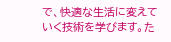で、快適な生活に変えていく技術を学びます。た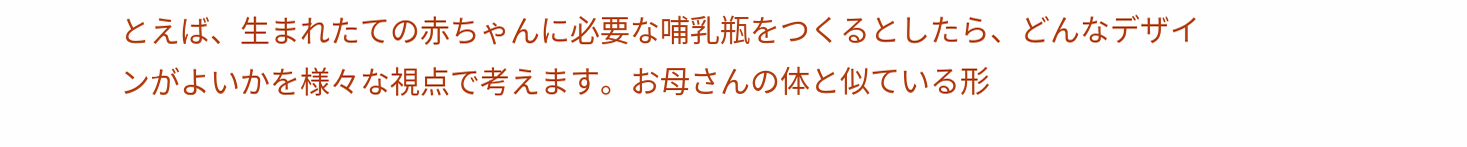とえば、生まれたての赤ちゃんに必要な哺乳瓶をつくるとしたら、どんなデザインがよいかを様々な視点で考えます。お母さんの体と似ている形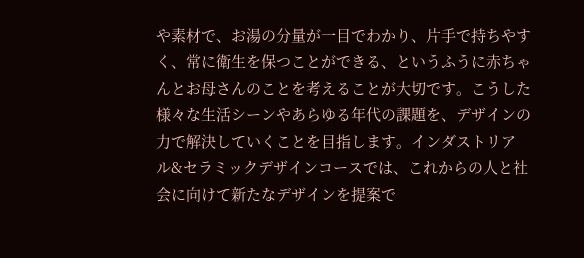や素材で、お湯の分量が一目でわかり、片手で持ちやすく、常に衛生を保つことができる、というふうに赤ちゃんとお母さんのことを考えることが大切です。こうした様々な生活シーンやあらゆる年代の課題を、デザインの力で解決していくことを目指します。インダストリアル&セラミックデザインコースでは、これからの人と社会に向けて新たなデザインを提案で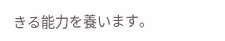きる能力を養います。